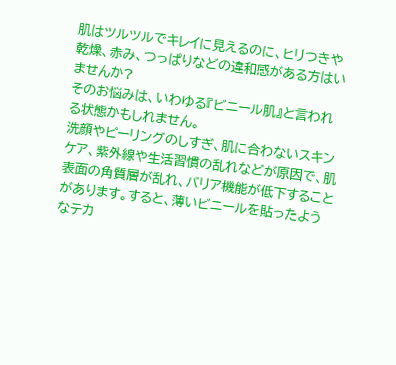肌はツルツルでキレイに見えるのに、ヒリつきや乾燥、赤み、つっぱりなどの違和感がある方はいませんか?
そのお悩みは、いわゆる『ビニール肌』と言われる状態かもしれません。
洗顔やピーリングのしすぎ、肌に合わないスキンケア、紫外線や生活習慣の乱れなどが原因で、肌表面の角質層が乱れ、バリア機能が低下することがあります。すると、薄いビニールを貼ったようなテカ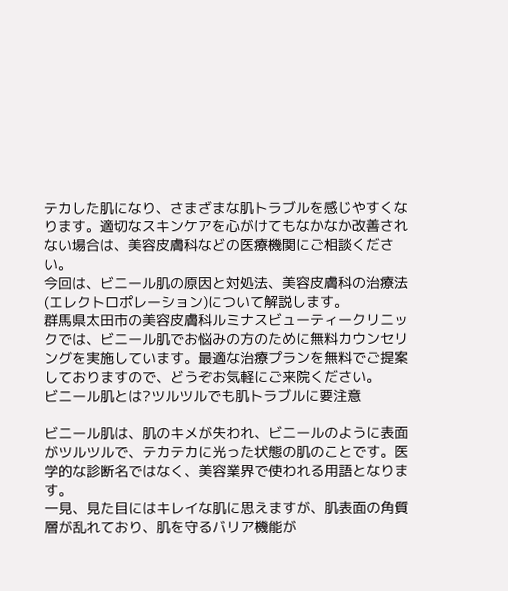テカした肌になり、さまざまな肌トラブルを感じやすくなります。適切なスキンケアを心がけてもなかなか改善されない場合は、美容皮膚科などの医療機関にご相談ください。
今回は、ビニール肌の原因と対処法、美容皮膚科の治療法(エレクトロポレーション)について解説します。
群馬県太田市の美容皮膚科ルミナスビューティークリニックでは、ビニール肌でお悩みの方のために無料カウンセリングを実施しています。最適な治療プランを無料でご提案しておりますので、どうぞお気軽にご来院ください。
ビニール肌とは?ツルツルでも肌トラブルに要注意

ビニール肌は、肌のキメが失われ、ビニールのように表面がツルツルで、テカテカに光った状態の肌のことです。医学的な診断名ではなく、美容業界で使われる用語となります。
一見、見た目にはキレイな肌に思えますが、肌表面の角質層が乱れており、肌を守るバリア機能が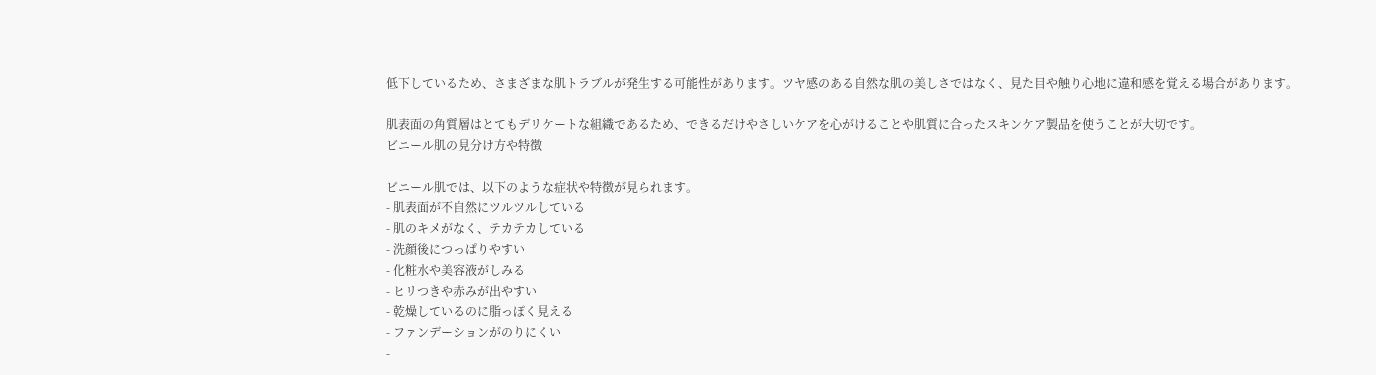低下しているため、さまざまな肌トラブルが発生する可能性があります。ツヤ感のある自然な肌の美しさではなく、見た目や触り心地に違和感を覚える場合があります。

肌表面の角質層はとてもデリケートな組織であるため、できるだけやさしいケアを心がけることや肌質に合ったスキンケア製品を使うことが大切です。
ビニール肌の見分け方や特徴

ビニール肌では、以下のような症状や特徴が見られます。
- 肌表面が不自然にツルツルしている
- 肌のキメがなく、テカテカしている
- 洗顔後につっぱりやすい
- 化粧水や美容液がしみる
- ヒリつきや赤みが出やすい
- 乾燥しているのに脂っぽく見える
- ファンデーションがのりにくい
-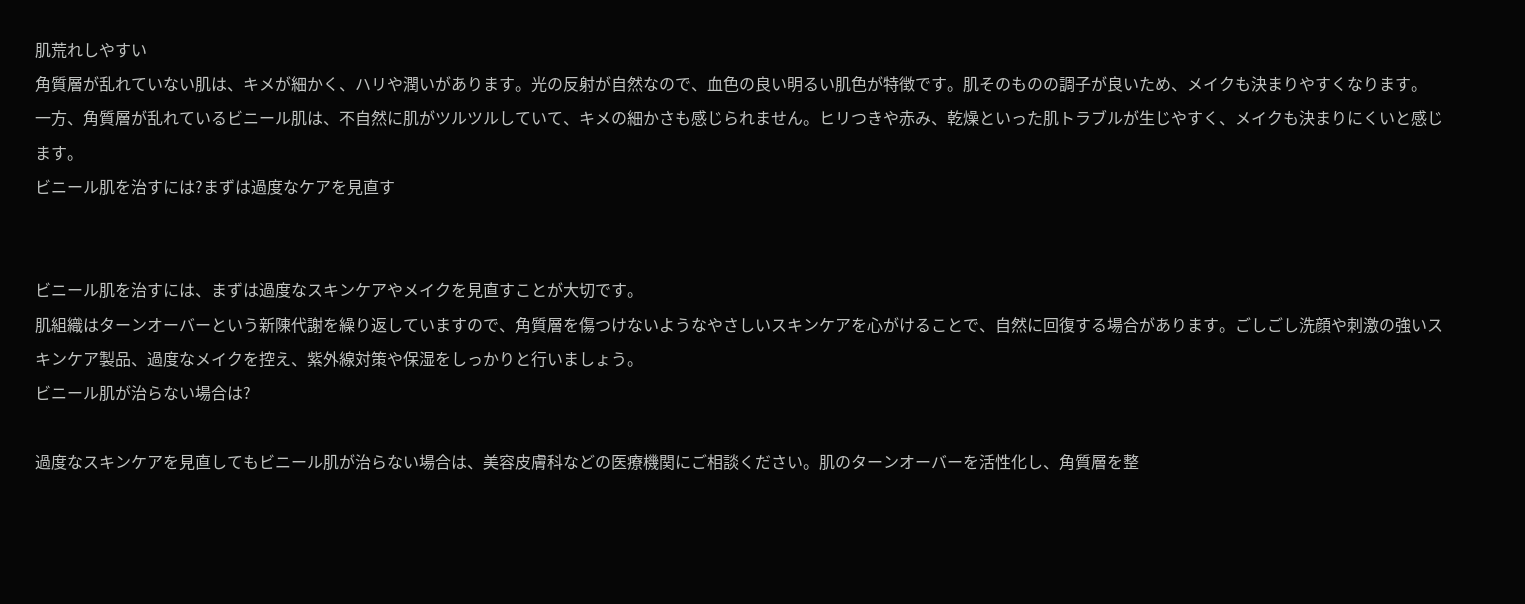肌荒れしやすい
角質層が乱れていない肌は、キメが細かく、ハリや潤いがあります。光の反射が自然なので、血色の良い明るい肌色が特徴です。肌そのものの調子が良いため、メイクも決まりやすくなります。
一方、角質層が乱れているビニール肌は、不自然に肌がツルツルしていて、キメの細かさも感じられません。ヒリつきや赤み、乾燥といった肌トラブルが生じやすく、メイクも決まりにくいと感じます。
ビニール肌を治すには?まずは過度なケアを見直す


ビニール肌を治すには、まずは過度なスキンケアやメイクを見直すことが大切です。
肌組織はターンオーバーという新陳代謝を繰り返していますので、角質層を傷つけないようなやさしいスキンケアを心がけることで、自然に回復する場合があります。ごしごし洗顔や刺激の強いスキンケア製品、過度なメイクを控え、紫外線対策や保湿をしっかりと行いましょう。
ビニール肌が治らない場合は?

過度なスキンケアを見直してもビニール肌が治らない場合は、美容皮膚科などの医療機関にご相談ください。肌のターンオーバーを活性化し、角質層を整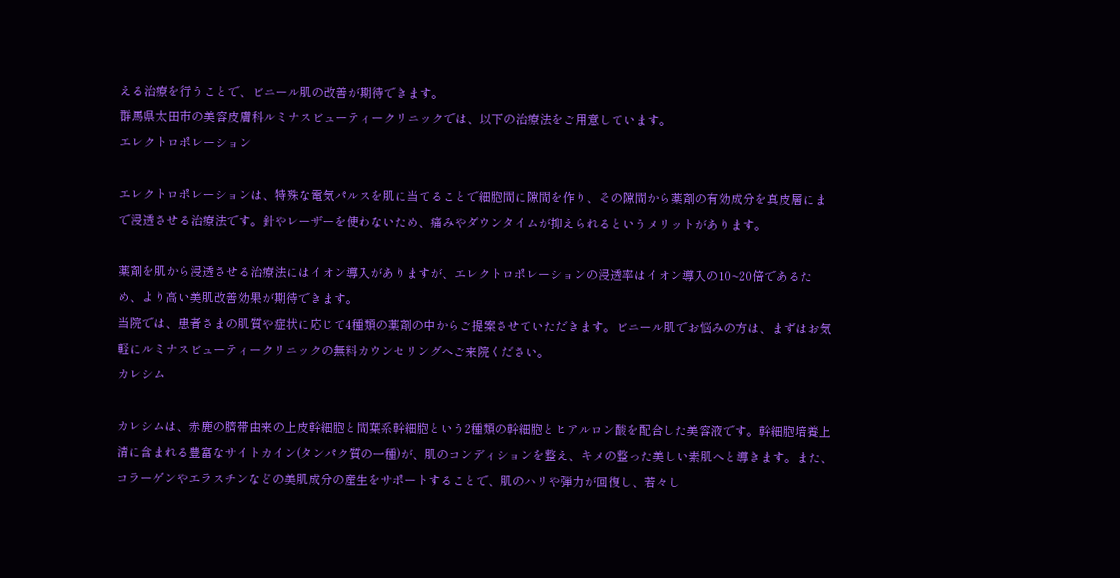える治療を行うことで、ビニール肌の改善が期待できます。
群馬県太田市の美容皮膚科ルミナスビューティークリニックでは、以下の治療法をご用意しています。
エレクトロポレーション

エレクトロポレーションは、特殊な電気パルスを肌に当てることで細胞間に隙間を作り、その隙間から薬剤の有効成分を真皮層にまで浸透させる治療法です。針やレーザーを使わないため、痛みやダウンタイムが抑えられるというメリットがあります。

薬剤を肌から浸透させる治療法にはイオン導入がありますが、エレクトロポレーションの浸透率はイオン導入の10~20倍であるため、より高い美肌改善効果が期待できます。
当院では、患者さまの肌質や症状に応じて4種類の薬剤の中からご提案させていただきます。ビニール肌でお悩みの方は、まずはお気軽にルミナスビューティークリニックの無料カウンセリングへご来院ください。
カレシム

カレシムは、赤鹿の臍帯由来の上皮幹細胞と間葉系幹細胞という2種類の幹細胞とヒアルロン酸を配合した美容液です。幹細胞培養上清に含まれる豊富なサイトカイン(タンパク質の一種)が、肌のコンディションを整え、キメの整った美しい素肌へと導きます。また、コラーゲンやエラスチンなどの美肌成分の産生をサポートすることで、肌のハリや弾力が回復し、若々し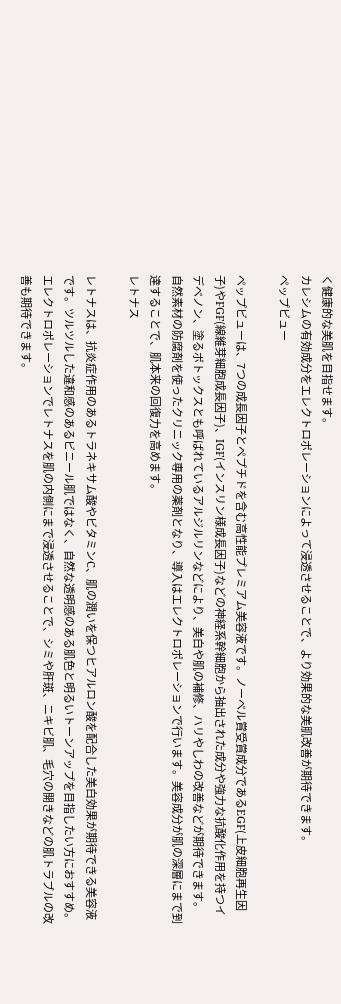く健康的な美肌を目指せます。
カレシムの有効成分をエレクトロポレーションによって浸透させることで、より効果的な美肌改善が期待できます。
ペップビュー

ペップビューは、7つの成長因子とペプチドを含む高性能プレミアム美容液です。ノーベル賞受賞成分であるEGF(上皮細胞再生因子)やFGF(線維芽細胞成長因子)、IGF(インスリン様成長因子)などの神経系幹細胞から抽出された成分や強力な抗酸化作用を持つイデベノン、塗るボトックスとも呼ばれているアルジルリンなどにより、美白や肌の補修、ハリやしわの改善などが期待できます。
自然素材の防腐剤を使ったクリニック専用の薬剤となり、導入はエレクトロポレーションで行います。美容成分が肌の深層にまで到達することで、肌本来の回復力を高めます。
レトナス

レトナスは、抗炎症作用のあるトラネキサム酸やビタミンC、肌の潤いを保つヒアルロン酸を配合した美白効果が期待できる美容液です。ツルツルした違和感のあるビニール肌ではなく、自然な透明感のある肌色と明るいトーンアップを目指したい方におすすめ。
エレクトロポレーションでレトナスを肌の内側にまで浸透させることで、シミや肝斑、ニキビ肌、毛穴の開きなどの肌トラブルの改善も期待できます。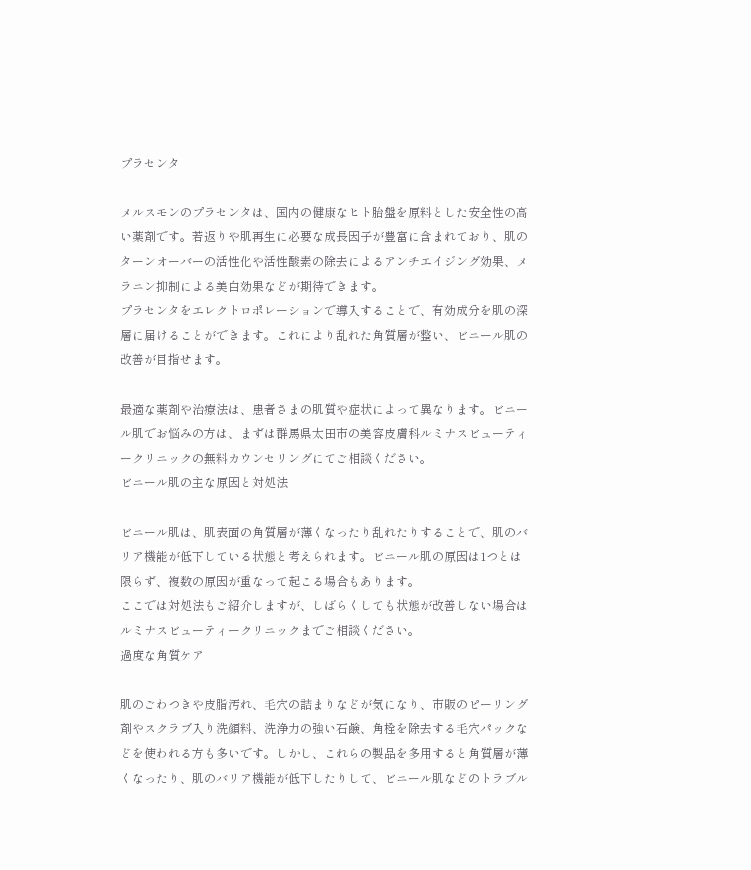プラセンタ

メルスモンのプラセンタは、国内の健康なヒト胎盤を原料とした安全性の高い薬剤です。若返りや肌再生に必要な成長因子が豊富に含まれており、肌のターンオーバーの活性化や活性酸素の除去によるアンチエイジング効果、メラニン抑制による美白効果などが期待できます。
プラセンタをエレクトロポレーションで導入することで、有効成分を肌の深層に届けることができます。これにより乱れた角質層が整い、ビニール肌の改善が目指せます。

最適な薬剤や治療法は、患者さまの肌質や症状によって異なります。ビニール肌でお悩みの方は、まずは群馬県太田市の美容皮膚科ルミナスビューティークリニックの無料カウンセリングにてご相談ください。
ビニール肌の主な原因と対処法

ビニール肌は、肌表面の角質層が薄くなったり乱れたりすることで、肌のバリア機能が低下している状態と考えられます。ビニール肌の原因は1つとは限らず、複数の原因が重なって起こる場合もあります。
ここでは対処法もご紹介しますが、しばらくしても状態が改善しない場合はルミナスビューティークリニックまでご相談ください。
過度な角質ケア

肌のごわつきや皮脂汚れ、毛穴の詰まりなどが気になり、市販のピーリング剤やスクラブ入り洗顔料、洗浄力の強い石鹸、角栓を除去する毛穴パックなどを使われる方も多いです。しかし、これらの製品を多用すると角質層が薄くなったり、肌のバリア機能が低下したりして、ビニール肌などのトラブル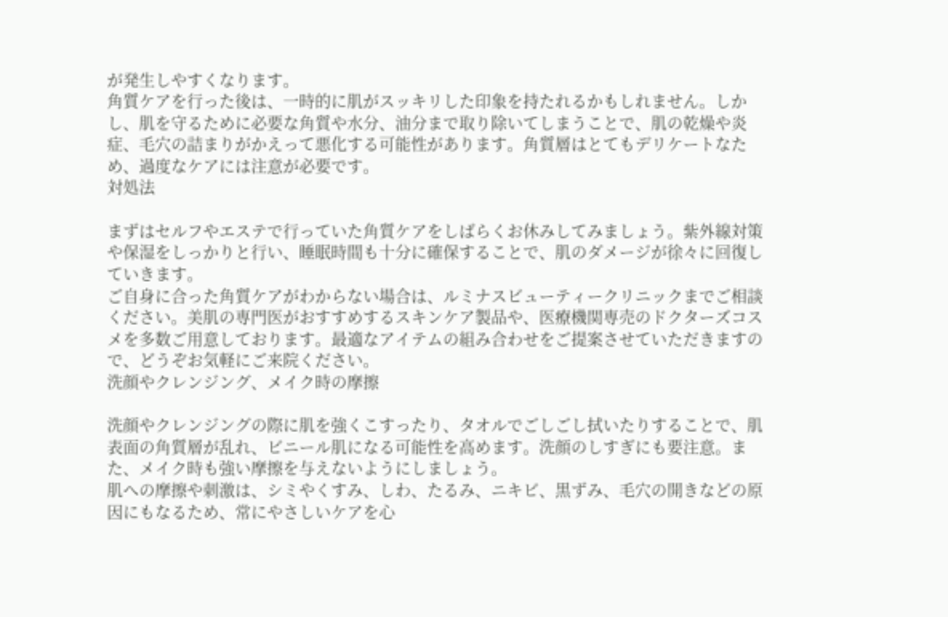が発生しやすくなります。
角質ケアを行った後は、一時的に肌がスッキリした印象を持たれるかもしれません。しかし、肌を守るために必要な角質や水分、油分まで取り除いてしまうことで、肌の乾燥や炎症、毛穴の詰まりがかえって悪化する可能性があります。角質層はとてもデリケートなため、過度なケアには注意が必要です。
対処法

まずはセルフやエステで行っていた角質ケアをしばらくお休みしてみましょう。紫外線対策や保湿をしっかりと行い、睡眠時間も十分に確保することで、肌のダメージが徐々に回復していきます。
ご自身に合った角質ケアがわからない場合は、ルミナスビューティークリニックまでご相談ください。美肌の専門医がおすすめするスキンケア製品や、医療機関専売のドクターズコスメを多数ご用意しております。最適なアイテムの組み合わせをご提案させていただきますので、どうぞお気軽にご来院ください。
洗顔やクレンジング、メイク時の摩擦

洗顔やクレンジングの際に肌を強くこすったり、タオルでごしごし拭いたりすることで、肌表面の角質層が乱れ、ビニール肌になる可能性を高めます。洗顔のしすぎにも要注意。また、メイク時も強い摩擦を与えないようにしましょう。
肌への摩擦や刺激は、シミやくすみ、しわ、たるみ、ニキビ、黒ずみ、毛穴の開きなどの原因にもなるため、常にやさしいケアを心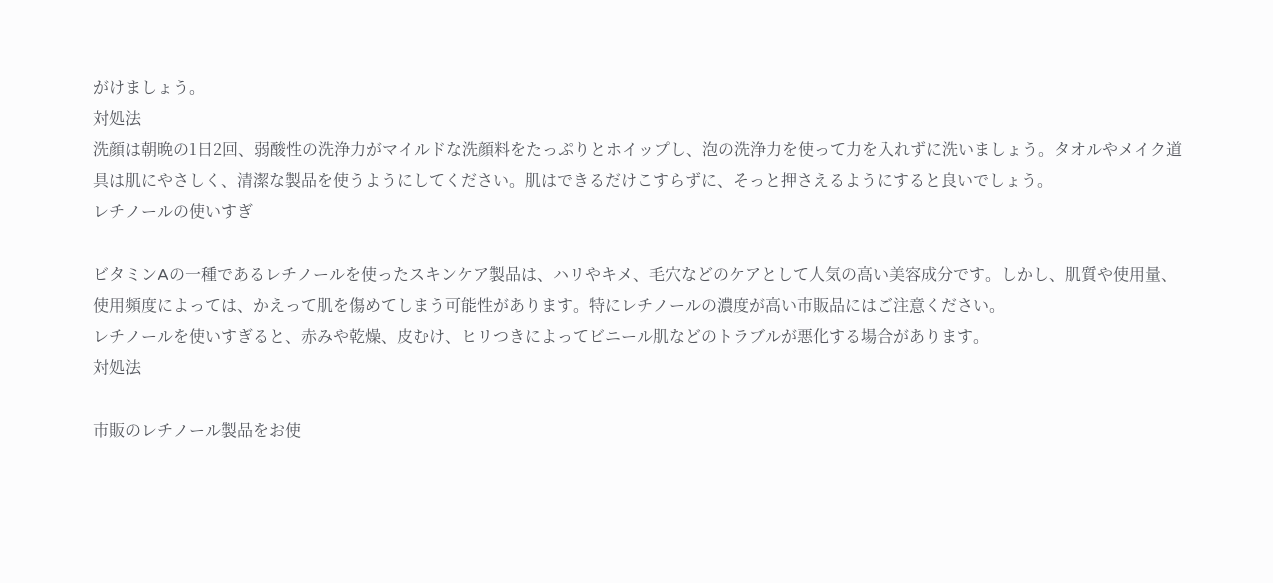がけましょう。
対処法
洗顔は朝晩の1日2回、弱酸性の洗浄力がマイルドな洗顔料をたっぷりとホイップし、泡の洗浄力を使って力を入れずに洗いましょう。タオルやメイク道具は肌にやさしく、清潔な製品を使うようにしてください。肌はできるだけこすらずに、そっと押さえるようにすると良いでしょう。
レチノールの使いすぎ

ビタミンAの一種であるレチノールを使ったスキンケア製品は、ハリやキメ、毛穴などのケアとして人気の高い美容成分です。しかし、肌質や使用量、使用頻度によっては、かえって肌を傷めてしまう可能性があります。特にレチノールの濃度が高い市販品にはご注意ください。
レチノールを使いすぎると、赤みや乾燥、皮むけ、ヒリつきによってビニール肌などのトラブルが悪化する場合があります。
対処法

市販のレチノール製品をお使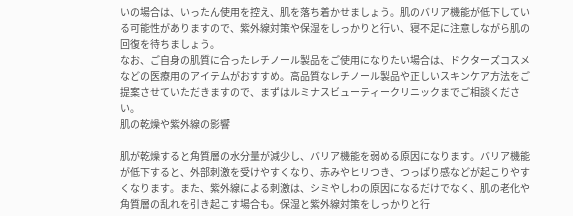いの場合は、いったん使用を控え、肌を落ち着かせましょう。肌のバリア機能が低下している可能性がありますので、紫外線対策や保湿をしっかりと行い、寝不足に注意しながら肌の回復を待ちましょう。
なお、ご自身の肌質に合ったレチノール製品をご使用になりたい場合は、ドクターズコスメなどの医療用のアイテムがおすすめ。高品質なレチノール製品や正しいスキンケア方法をご提案させていただきますので、まずはルミナスビューティークリニックまでご相談ください。
肌の乾燥や紫外線の影響

肌が乾燥すると角質層の水分量が減少し、バリア機能を弱める原因になります。バリア機能が低下すると、外部刺激を受けやすくなり、赤みやヒリつき、つっぱり感などが起こりやすくなります。また、紫外線による刺激は、シミやしわの原因になるだけでなく、肌の老化や角質層の乱れを引き起こす場合も。保湿と紫外線対策をしっかりと行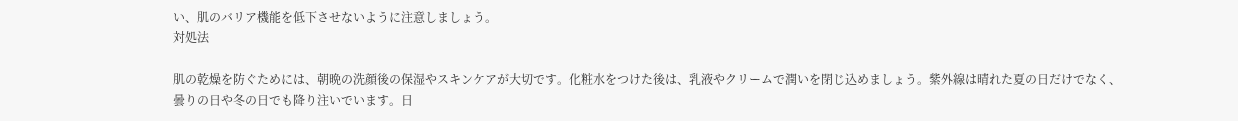い、肌のバリア機能を低下させないように注意しましょう。
対処法

肌の乾燥を防ぐためには、朝晩の洗顔後の保湿やスキンケアが大切です。化粧水をつけた後は、乳液やクリームで潤いを閉じ込めましょう。紫外線は晴れた夏の日だけでなく、曇りの日や冬の日でも降り注いでいます。日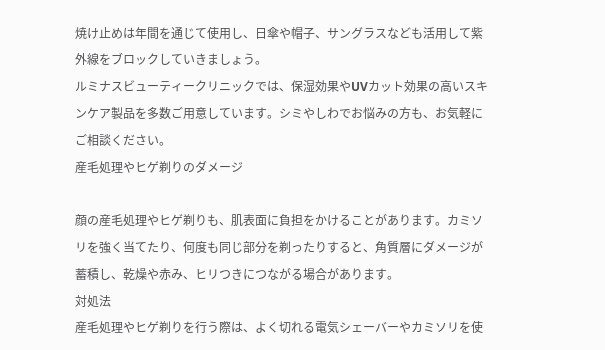焼け止めは年間を通じて使用し、日傘や帽子、サングラスなども活用して紫外線をブロックしていきましょう。
ルミナスビューティークリニックでは、保湿効果やUVカット効果の高いスキンケア製品を多数ご用意しています。シミやしわでお悩みの方も、お気軽にご相談ください。
産毛処理やヒゲ剃りのダメージ

顔の産毛処理やヒゲ剃りも、肌表面に負担をかけることがあります。カミソリを強く当てたり、何度も同じ部分を剃ったりすると、角質層にダメージが蓄積し、乾燥や赤み、ヒリつきにつながる場合があります。
対処法
産毛処理やヒゲ剃りを行う際は、よく切れる電気シェーバーやカミソリを使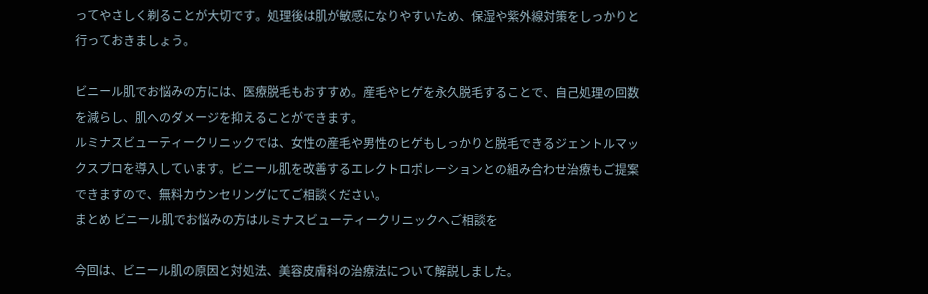ってやさしく剃ることが大切です。処理後は肌が敏感になりやすいため、保湿や紫外線対策をしっかりと行っておきましょう。

ビニール肌でお悩みの方には、医療脱毛もおすすめ。産毛やヒゲを永久脱毛することで、自己処理の回数を減らし、肌へのダメージを抑えることができます。
ルミナスビューティークリニックでは、女性の産毛や男性のヒゲもしっかりと脱毛できるジェントルマックスプロを導入しています。ビニール肌を改善するエレクトロポレーションとの組み合わせ治療もご提案できますので、無料カウンセリングにてご相談ください。
まとめ ビニール肌でお悩みの方はルミナスビューティークリニックへご相談を

今回は、ビニール肌の原因と対処法、美容皮膚科の治療法について解説しました。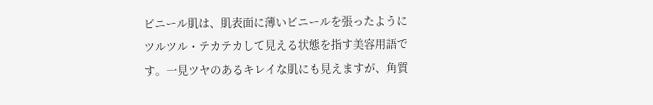ビニール肌は、肌表面に薄いビニールを張ったようにツルツル・テカテカして見える状態を指す美容用語です。一見ツヤのあるキレイな肌にも見えますが、角質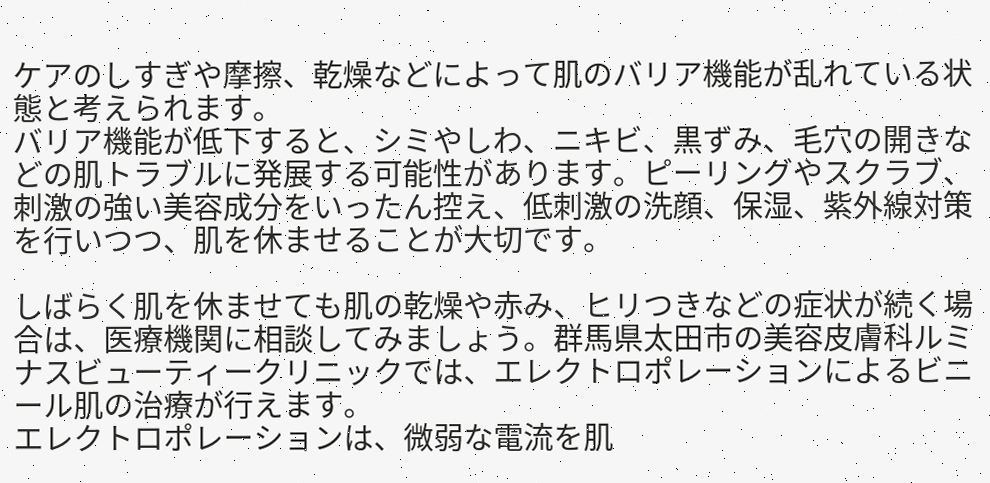ケアのしすぎや摩擦、乾燥などによって肌のバリア機能が乱れている状態と考えられます。
バリア機能が低下すると、シミやしわ、ニキビ、黒ずみ、毛穴の開きなどの肌トラブルに発展する可能性があります。ピーリングやスクラブ、刺激の強い美容成分をいったん控え、低刺激の洗顔、保湿、紫外線対策を行いつつ、肌を休ませることが大切です。

しばらく肌を休ませても肌の乾燥や赤み、ヒリつきなどの症状が続く場合は、医療機関に相談してみましょう。群馬県太田市の美容皮膚科ルミナスビューティークリニックでは、エレクトロポレーションによるビニール肌の治療が行えます。
エレクトロポレーションは、微弱な電流を肌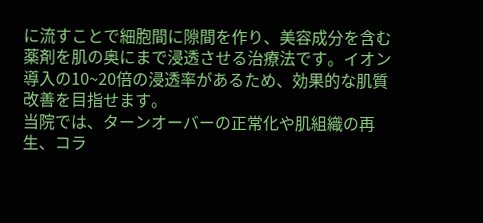に流すことで細胞間に隙間を作り、美容成分を含む薬剤を肌の奥にまで浸透させる治療法です。イオン導入の10~20倍の浸透率があるため、効果的な肌質改善を目指せます。
当院では、ターンオーバーの正常化や肌組織の再生、コラ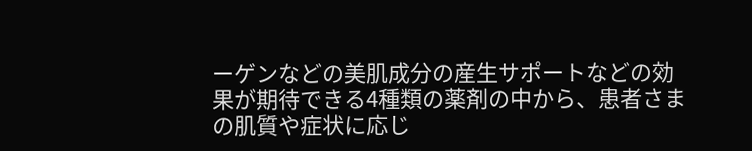ーゲンなどの美肌成分の産生サポートなどの効果が期待できる4種類の薬剤の中から、患者さまの肌質や症状に応じ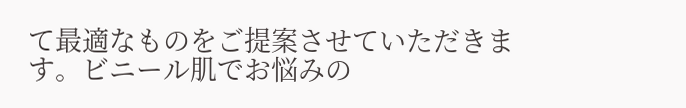て最適なものをご提案させていただきます。ビニール肌でお悩みの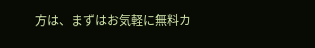方は、まずはお気軽に無料カ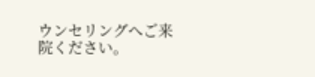ウンセリングへご来院ください。